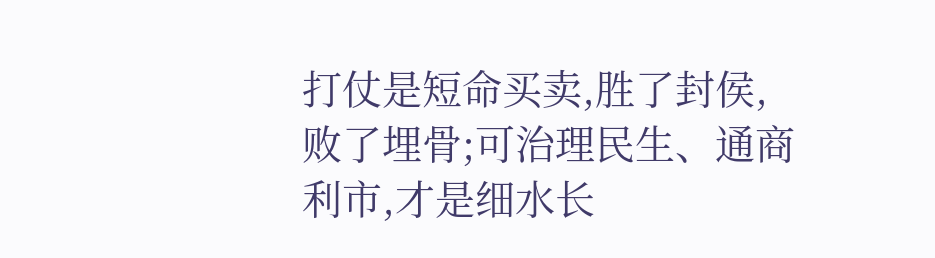打仗是短命买卖,胜了封侯,败了埋骨;可治理民生、通商利市,才是细水长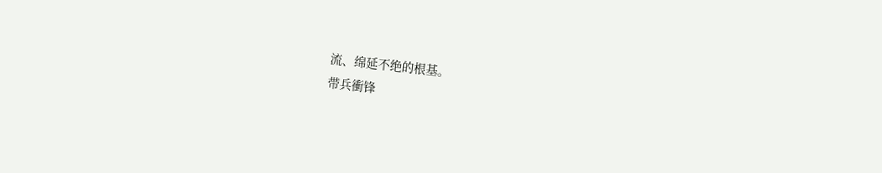流、绵延不绝的根基。
带兵衝锋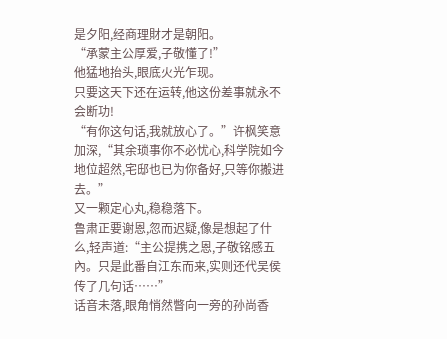是夕阳,经商理財才是朝阳。
“承蒙主公厚爱,子敬懂了!”
他猛地抬头,眼底火光乍现。
只要这天下还在运转,他这份差事就永不会断功!
“有你这句话,我就放心了。”许枫笑意加深,“其余琐事你不必忧心,科学院如今地位超然,宅邸也已为你备好,只等你搬进去。”
又一颗定心丸,稳稳落下。
鲁肃正要谢恩,忽而迟疑,像是想起了什么,轻声道:“主公提携之恩,子敬铭感五內。只是此番自江东而来,实则还代吴侯传了几句话……”
话音未落,眼角悄然瞥向一旁的孙尚香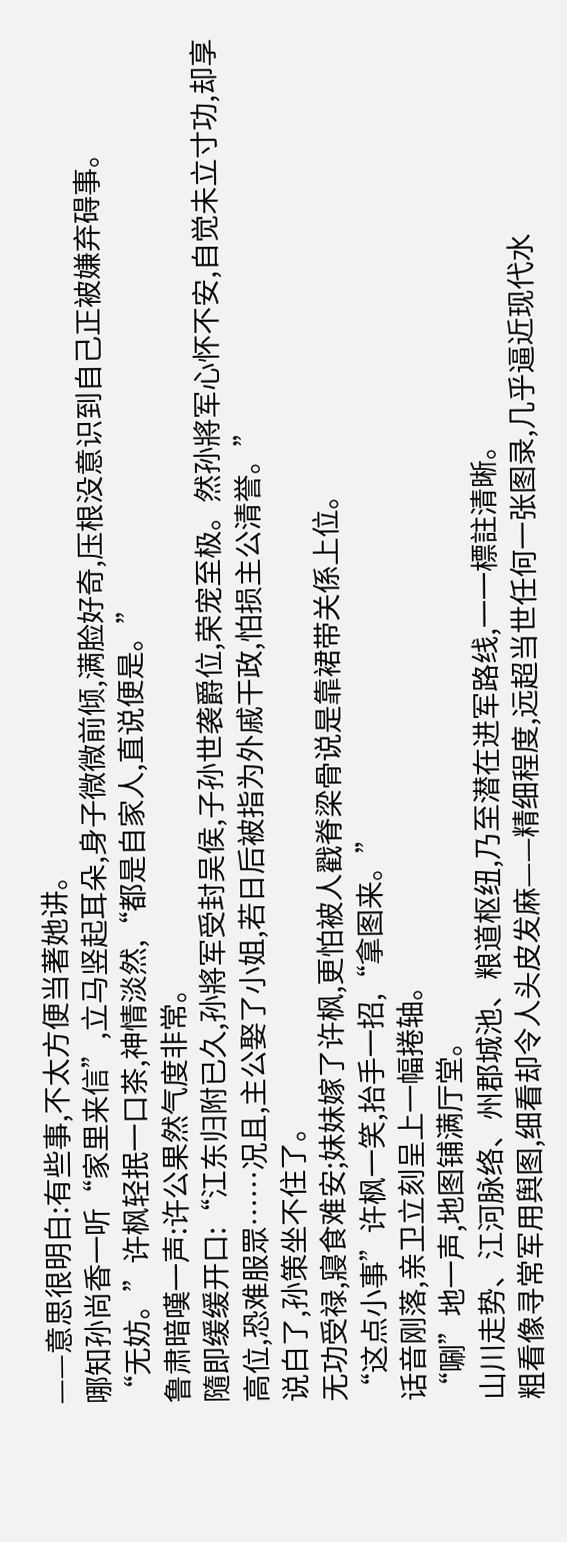——意思很明白:有些事,不太方便当著她讲。
哪知孙尚香一听“家里来信”,立马竖起耳朵,身子微微前倾,满脸好奇,压根没意识到自己正被嫌弃碍事。
“无妨。”许枫轻抿一口茶,神情淡然,“都是自家人,直说便是。”
鲁肃暗嘆一声:许公果然气度非常。
隨即缓缓开口:“江东归附已久,孙將军受封吴侯,子孙世袭爵位,荣宠至极。然孙將军心怀不安,自觉未立寸功,却享高位,恐难服眾……况且,主公娶了小姐,若日后被指为外戚干政,怕损主公清誉。”
说白了,孙策坐不住了。
无功受禄,寢食难安;妹妹嫁了许枫,更怕被人戳脊梁骨说是靠裙带关係上位。
“这点小事”许枫一笑,抬手一招,“拿图来。”
话音刚落,亲卫立刻呈上一幅捲轴。
“唰”地一声,地图铺满厅堂。
山川走势、江河脉络、州郡城池、粮道枢纽,乃至潜在进军路线,一一標註清晰。
粗看像寻常军用舆图,细看却令人头皮发麻——精细程度,远超当世任何一张图录,几乎逼近现代水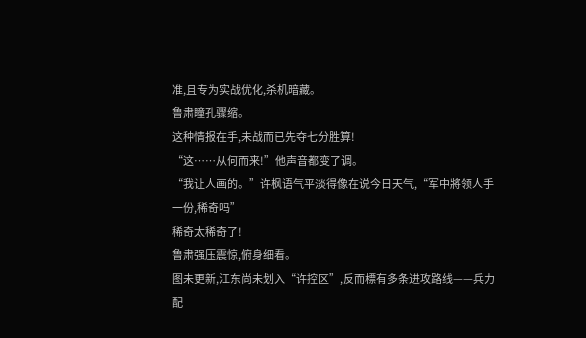准,且专为实战优化,杀机暗藏。
鲁肃瞳孔骤缩。
这种情报在手,未战而已先夺七分胜算!
“这……从何而来!”他声音都变了调。
“我让人画的。”许枫语气平淡得像在说今日天气,“军中將领人手一份,稀奇吗”
稀奇太稀奇了!
鲁肃强压震惊,俯身细看。
图未更新,江东尚未划入“许控区”,反而標有多条进攻路线——兵力配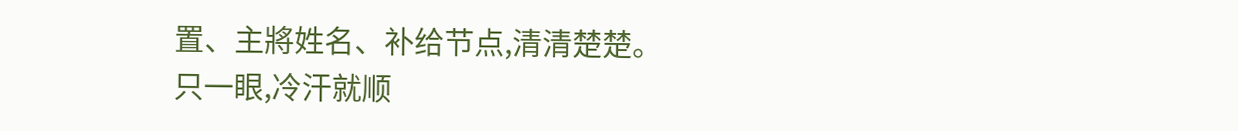置、主將姓名、补给节点,清清楚楚。
只一眼,冷汗就顺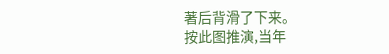著后背滑了下来。
按此图推演,当年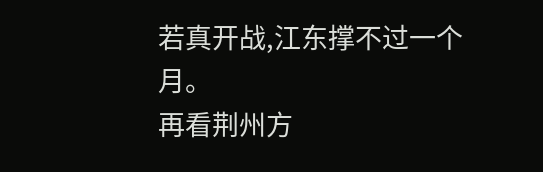若真开战,江东撑不过一个月。
再看荆州方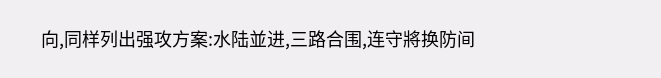向,同样列出强攻方案:水陆並进,三路合围,连守將换防间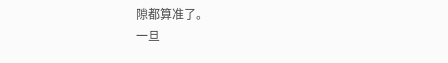隙都算准了。
一旦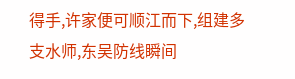得手,许家便可顺江而下,组建多支水师,东吴防线瞬间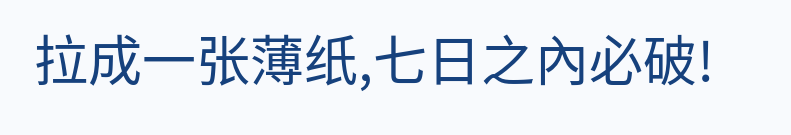拉成一张薄纸,七日之內必破!